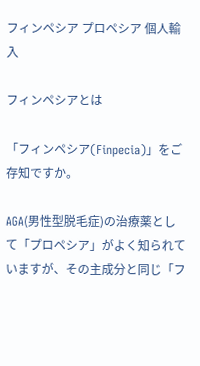フィンペシア プロペシア 個人輸入

フィンペシアとは

「フィンペシア(Finpecia)」をご存知ですか。

AGA(男性型脱毛症)の治療薬として「プロペシア」がよく知られていますが、その主成分と同じ「フ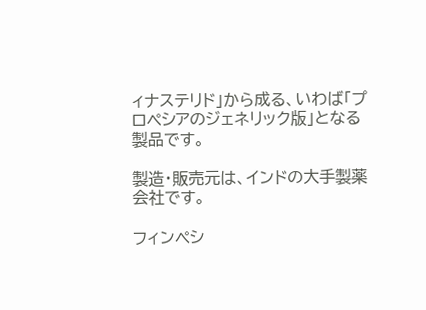ィナステリド」から成る、いわば「プロペシアのジェネリック版」となる製品です。

製造・販売元は、インドの大手製薬会社です。

フィンペシ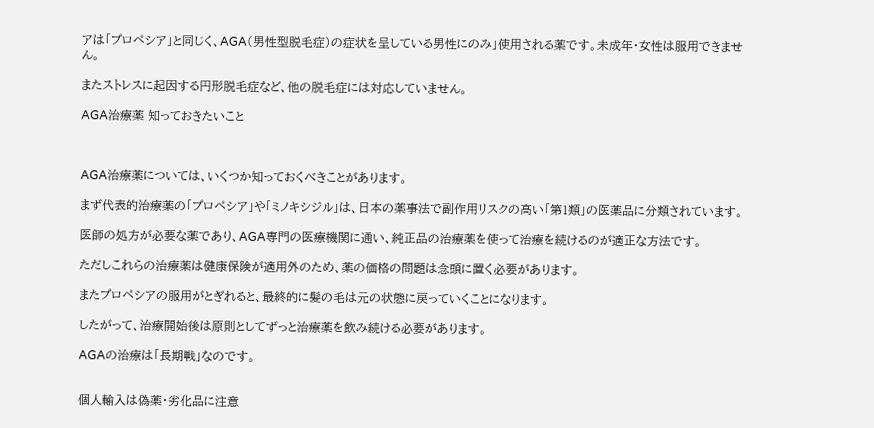アは「プロペシア」と同じく、AGA(男性型脱毛症)の症状を呈している男性にのみ」使用される薬です。未成年・女性は服用できません。

またストレスに起因する円形脱毛症など、他の脱毛症には対応していません。

AGA治療薬 知っておきたいこと



AGA治療薬については、いくつか知っておくべきことがあります。

まず代表的治療薬の「プロペシア」や「ミノキシジル」は、日本の薬事法で副作用リスクの高い「第1類」の医薬品に分類されています。

医師の処方が必要な薬であり、AGA専門の医療機関に通い、純正品の治療薬を使って治療を続けるのが適正な方法です。

ただしこれらの治療薬は健康保険が適用外のため、薬の価格の問題は念頭に置く必要があります。

またプロペシアの服用がとぎれると、最終的に髪の毛は元の状態に戻っていくことになります。

したがって、治療開始後は原則としてずっと治療薬を飲み続ける必要があります。

AGAの治療は「長期戦」なのです。


個人輸入は偽薬・劣化品に注意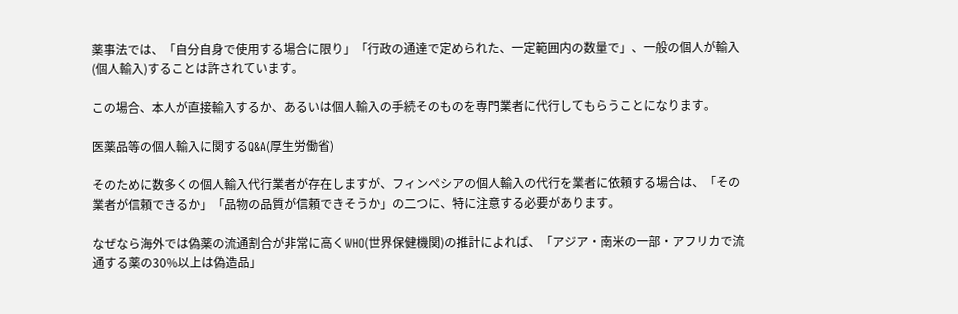薬事法では、「自分自身で使用する場合に限り」「行政の通達で定められた、一定範囲内の数量で」、一般の個人が輸入(個人輸入)することは許されています。

この場合、本人が直接輸入するか、あるいは個人輸入の手続そのものを専門業者に代行してもらうことになります。

医薬品等の個人輸入に関するQ&A(厚生労働省)

そのために数多くの個人輸入代行業者が存在しますが、フィンペシアの個人輸入の代行を業者に依頼する場合は、「その業者が信頼できるか」「品物の品質が信頼できそうか」の二つに、特に注意する必要があります。

なぜなら海外では偽薬の流通割合が非常に高くWHO(世界保健機関)の推計によれば、「アジア・南米の一部・アフリカで流通する薬の30%以上は偽造品」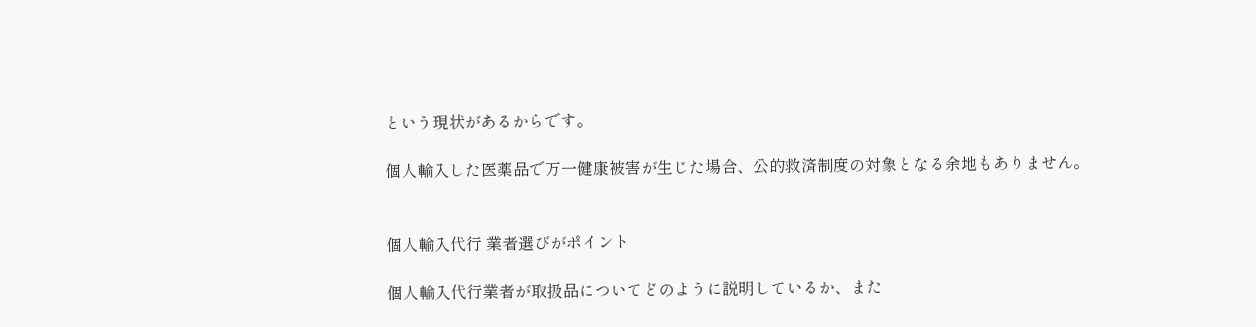という現状があるからです。

個人輸入した医薬品で万一健康被害が生じた場合、公的救済制度の対象となる余地もありません。


個人輸入代行 業者選びがポイント

個人輸入代行業者が取扱品についてどのように説明しているか、また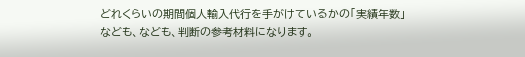どれくらいの期間個人輸入代行を手がけているかの「実績年数」なども、なども、判断の参考材料になります。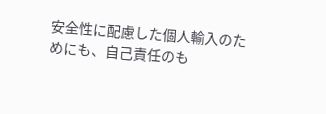安全性に配慮した個人輸入のためにも、自己責任のも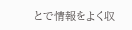とで情報をよく収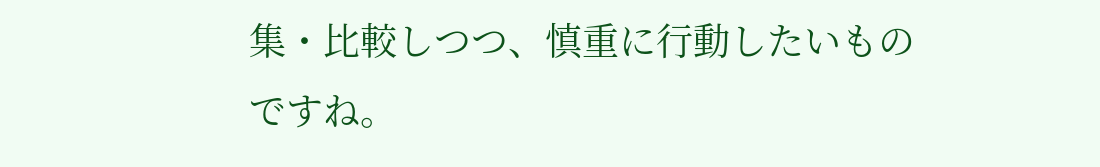集・比較しつつ、慎重に行動したいものですね。